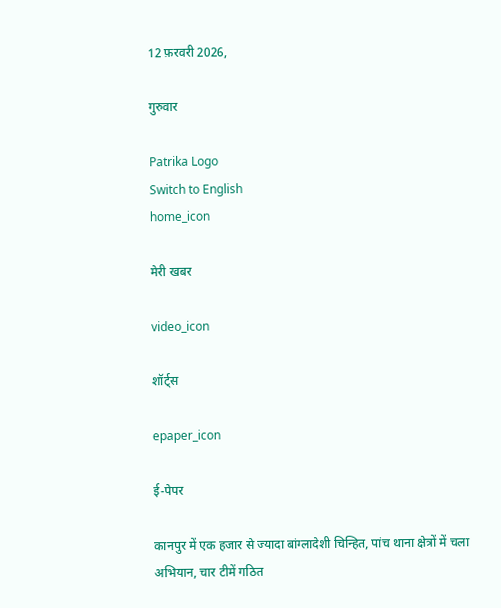12 फ़रवरी 2026,

गुरुवार

Patrika Logo
Switch to English
home_icon

मेरी खबर

video_icon

शॉर्ट्स

epaper_icon

ई-पेपर

कानपुर में एक हजार से ज्यादा बांग्लादेशी चिन्हित, पांच थाना क्षेत्रों में चला अभियान, चार टीमें गठित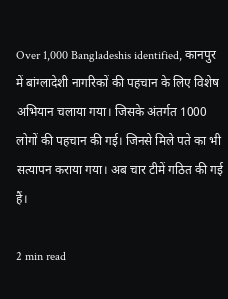Over 1,000 Bangladeshis identified, कानपुर में बांग्लादेशी नागरिकों की पहचान के लिए विशेष अभियान चलाया गया। जिसके अंतर्गत 1000 लोगों की पहचान की गई। जिनसे मिले पते का भी सत्यापन कराया गया। अब चार टीमें गठित की गई हैं।

2 min read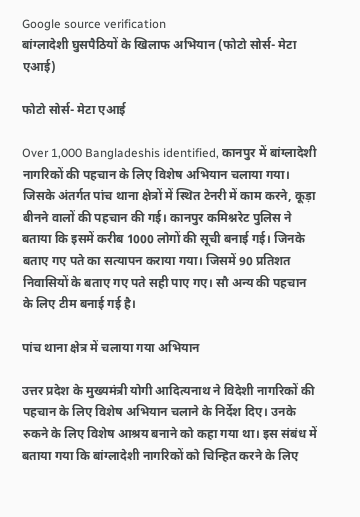Google source verification
बांग्लादेशी घुसपैठियों के खिलाफ अभियान (फोटो सोर्स- मेटा एआई)

फोटो सोर्स- मेटा एआई

Over 1,000 Bangladeshis identified, कानपुर में बांग्लादेशी नागरिकों की पहचान के लिए विशेष अभियान चलाया गया। जिसके अंतर्गत पांच थाना क्षेत्रों में स्थित टेनरी में काम करने, कूड़ा बीनने वालों की पहचान की गई। कानपुर कमिश्नरेट पुलिस ने बताया कि इसमें करीब 1000 लोगों की सूची बनाई गई। जिनके बताए गए पते का सत्यापन कराया गया। जिसमें 90 प्रतिशत निवासियों के बताए गए पते सही पाए गए। सौ अन्य की पहचान के लिए टीम बनाई गई है।

पांच थाना क्षेत्र में चलाया गया अभियान

उत्तर प्रदेश के मुख्यमंत्री योगी आदित्यनाथ ने विदेशी नागरिकों की पहचान के लिए विशेष अभियान चलाने के निर्देश दिए। उनके रुकने के लिए विशेष आश्रय बनाने को कहा गया था। इस संबंध में बताया गया कि बांग्लादेशी नागरिकों को चिन्हित करने के लिए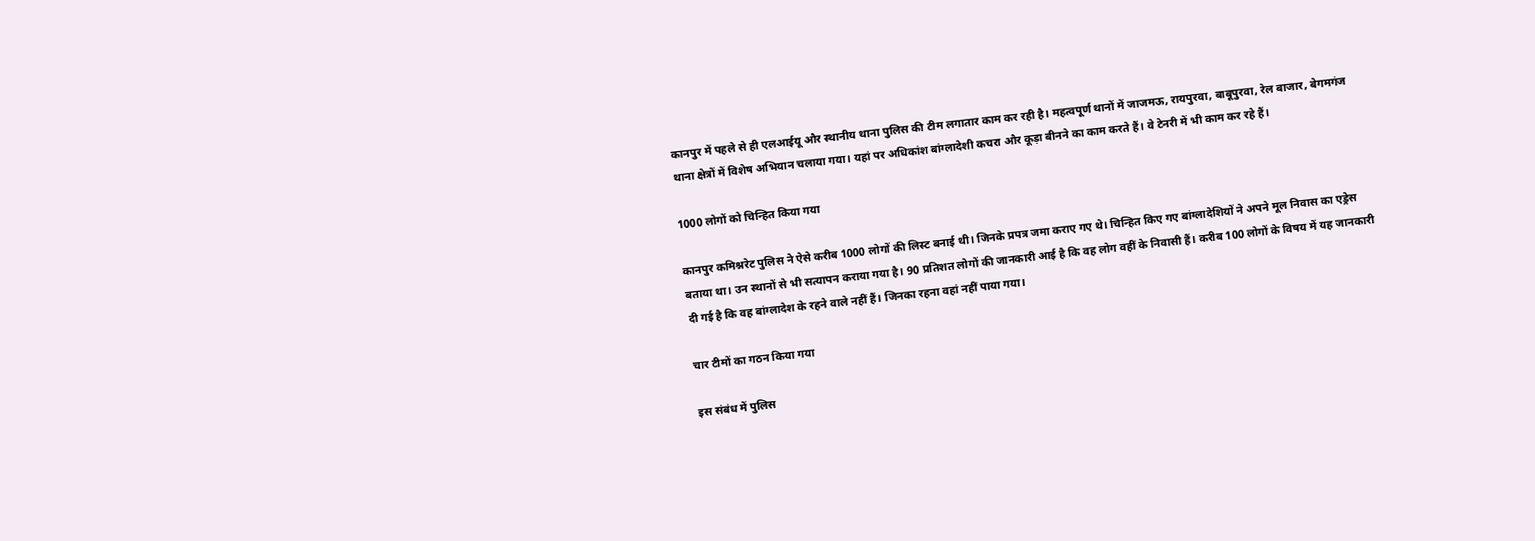कानपुर में पहले से ही एलआईयू और स्थानीय थाना पुलिस की टीम लगातार काम कर रही है। महत्वपूर्ण थानों में जाजमऊ, रायपुरवा, बाबूपुरवा, रेल बाजार, बेगमगंज थाना क्षेत्रों में विशेष अभियान चलाया गया। यहां पर अधिकांश बांग्लादेशी कचरा और कूड़ा बीनने का काम करते हैं। वे टेनरी में भी काम कर रहे हैं।

1000 लोगों को चिन्हित किया गया

कानपुर कमिश्नरेट पुलिस ने ऐसे करीब 1000 लोगों की लिस्ट बनाई थी। जिनके प्रपत्र जमा कराए गए थे। चिन्हित किए गए बांग्लादेशियों ने अपने मूल निवास का एड्रेस बताया था। उन स्थानों से भी सत्यापन कराया गया है। 90 प्रतिशत लोगों की जानकारी आई है कि वह लोग वहीं के निवासी हैं। करीब 100 लोगों के विषय में यह जानकारी दी गई है कि वह बांग्लादेश के रहने वाले नहीं हैं। जिनका रहना वहां नहीं पाया गया।

चार टीमों का गठन किया गया

इस संबंध में पुलिस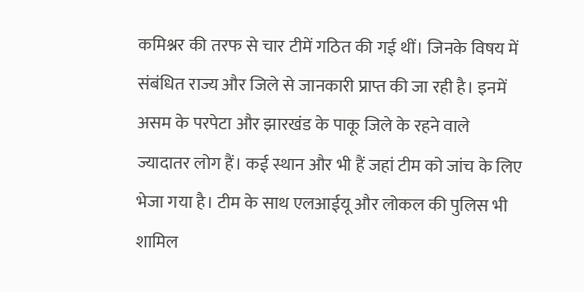कमिश्नर की तरफ से चार टीमें गठित की गई थीं। जिनके विषय में संबंधित राज्य और जिले से जानकारी प्राप्त की जा रही है। इनमें असम के परपेटा और झारखंड के पाकू जिले के रहने वाले ज्यादातर लोग हैं। कई स्थान और भी हैं जहां टीम को जांच के लिए भेजा गया है। टीम के साथ एलआईयू और लोकल की पुलिस भी शामिल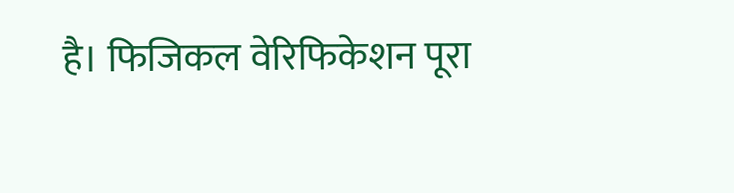है। फिजिकल वेरिफिकेशन पूरा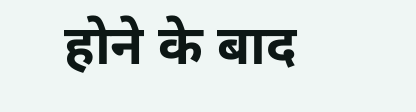होने के बाद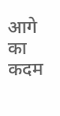आगे का कदम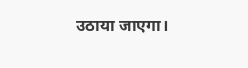उठाया जाएगा।